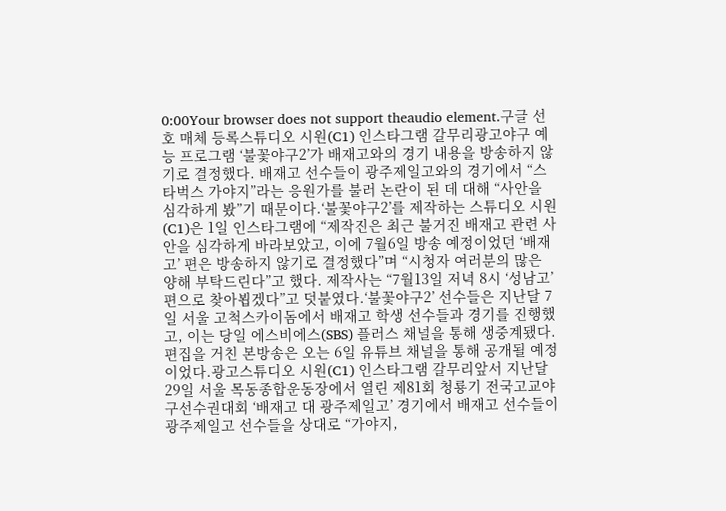0:00Your browser does not support theaudio element.구글 선호 매체 등록스튜디오 시원(C1) 인스타그램 갈무리광고야구 예능 프로그램 ‘불꽃야구2’가 배재고와의 경기 내용을 방송하지 않기로 결정했다. 배재고 선수들이 광주제일고와의 경기에서 “스타벅스 가야지”라는 응원가를 불러 논란이 된 데 대해 “사안을 심각하게 봤”기 때문이다.‘불꽃야구2’를 제작하는 스튜디오 시원(C1)은 1일 인스타그램에 “제작진은 최근 불거진 배재고 관련 사안을 심각하게 바라보았고, 이에 7월6일 방송 예정이었던 ‘배재고’ 편은 방송하지 않기로 결정했다”며 “시청자 여러분의 많은 양해 부탁드린다”고 했다. 제작사는 “7월13일 저녁 8시 ‘성남고’ 편으로 찾아뵙겠다”고 덧붙였다.‘불꽃야구2’ 선수들은 지난달 7일 서울 고척스카이돔에서 배재고 학생 선수들과 경기를 진행했고, 이는 당일 에스비에스(SBS) 플러스 채널을 통해 생중계됐다. 편집을 거친 본방송은 오는 6일 유튜브 채널을 통해 공개될 예정이었다.광고스튜디오 시원(C1) 인스타그램 갈무리앞서 지난달 29일 서울 목동종합운동장에서 열린 제81회 청룡기 전국고교야구선수권대회 ‘배재고 대 광주제일고’ 경기에서 배재고 선수들이 광주제일고 선수들을 상대로 “가야지,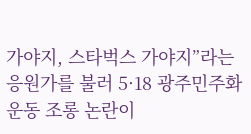가야지, 스타벅스 가야지”라는 응원가를 불러 5·18 광주민주화운동 조롱 논란이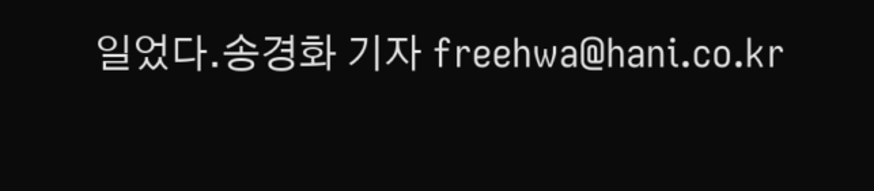일었다.송경화 기자 freehwa@hani.co.kr